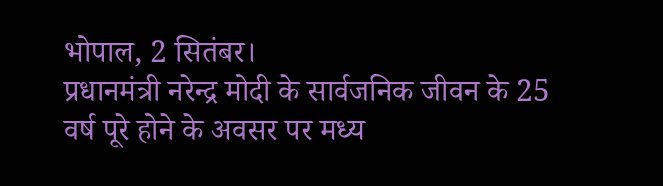भोपाल, 2 सितंबर।
प्रधानमंत्री नरेन्द्र मोदी के सार्वजनिक जीवन के 25 वर्ष पूरे होने के अवसर पर मध्य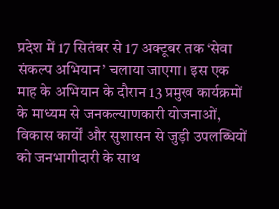प्रदेश में 17 सितंबर से 17 अक्टूबर तक ‘सेवा संकल्प अभियान’ चलाया जाएगा। इस एक माह के अभियान के दौरान 13 प्रमुख कार्यक्रमों के माध्यम से जनकल्याणकारी योजनाओं, विकास कार्यों और सुशासन से जुड़ी उपलब्धियों को जनभागीदारी के साथ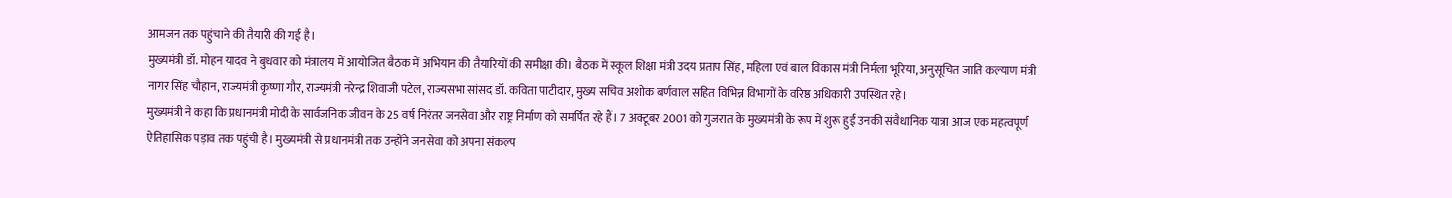आमजन तक पहुंचाने की तैयारी की गई है।
मुख्यमंत्री डॉ. मोहन यादव ने बुधवार को मंत्रालय में आयोजित बैठक में अभियान की तैयारियों की समीक्षा की। बैठक में स्कूल शिक्षा मंत्री उदय प्रताप सिंह, महिला एवं बाल विकास मंत्री निर्मला भूरिया, अनुसूचित जाति कल्याण मंत्री नागर सिंह चौहान, राज्यमंत्री कृष्णा गौर, राज्यमंत्री नरेन्द्र शिवाजी पटेल, राज्यसभा सांसद डॉ. कविता पाटीदार, मुख्य सचिव अशोक बर्णवाल सहित विभिन्न विभागों के वरिष्ठ अधिकारी उपस्थित रहे।
मुख्यमंत्री ने कहा कि प्रधानमंत्री मोदी के सार्वजनिक जीवन के 25 वर्ष निरंतर जनसेवा और राष्ट्र निर्माण को समर्पित रहे हैं। 7 अक्टूबर 2001 को गुजरात के मुख्यमंत्री के रूप में शुरू हुई उनकी संवैधानिक यात्रा आज एक महत्वपूर्ण ऐतिहासिक पड़ाव तक पहुंची है। मुख्यमंत्री से प्रधानमंत्री तक उन्होंने जनसेवा को अपना संकल्प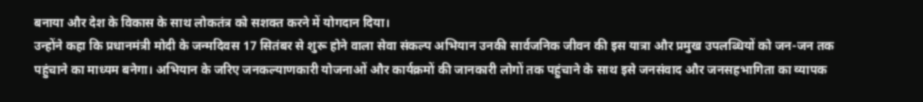बनाया और देश के विकास के साथ लोकतंत्र को सशक्त करने में योगदान दिया।
उन्होंने कहा कि प्रधानमंत्री मोदी के जन्मदिवस 17 सितंबर से शुरू होने वाला सेवा संकल्प अभियान उनकी सार्वजनिक जीवन की इस यात्रा और प्रमुख उपलब्धियों को जन-जन तक पहुंचाने का माध्यम बनेगा। अभियान के जरिए जनकल्याणकारी योजनाओं और कार्यक्रमों की जानकारी लोगों तक पहुंचाने के साथ इसे जनसंवाद और जनसहभागिता का व्यापक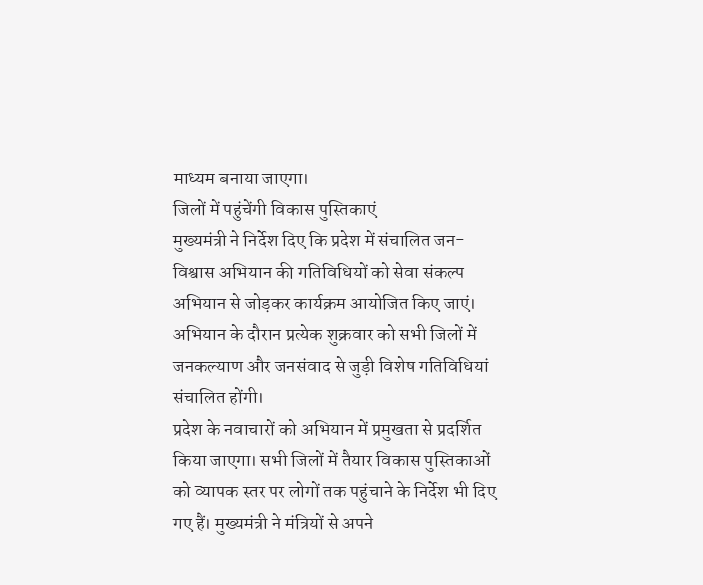माध्यम बनाया जाएगा।
जिलों में पहुंचेंगी विकास पुस्तिकाएं
मुख्यमंत्री ने निर्देश दिए कि प्रदेश में संचालित जन-विश्वास अभियान की गतिविधियों को सेवा संकल्प अभियान से जोड़कर कार्यक्रम आयोजित किए जाएं। अभियान के दौरान प्रत्येक शुक्रवार को सभी जिलों में जनकल्याण और जनसंवाद से जुड़ी विशेष गतिविधियां संचालित होंगी।
प्रदेश के नवाचारों को अभियान में प्रमुखता से प्रदर्शित किया जाएगा। सभी जिलों में तैयार विकास पुस्तिकाओं को व्यापक स्तर पर लोगों तक पहुंचाने के निर्देश भी दिए गए हैं। मुख्यमंत्री ने मंत्रियों से अपने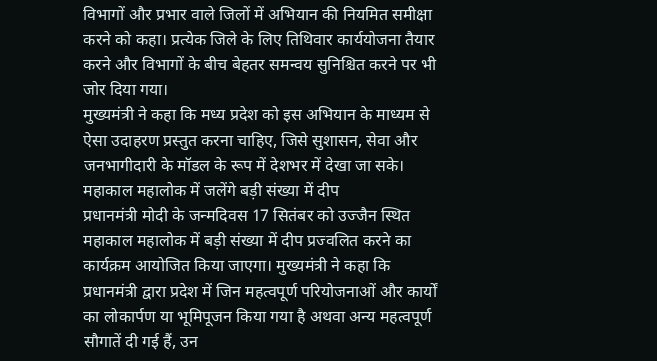विभागों और प्रभार वाले जिलों में अभियान की नियमित समीक्षा करने को कहा। प्रत्येक जिले के लिए तिथिवार कार्ययोजना तैयार करने और विभागों के बीच बेहतर समन्वय सुनिश्चित करने पर भी जोर दिया गया।
मुख्यमंत्री ने कहा कि मध्य प्रदेश को इस अभियान के माध्यम से ऐसा उदाहरण प्रस्तुत करना चाहिए, जिसे सुशासन, सेवा और जनभागीदारी के मॉडल के रूप में देशभर में देखा जा सके।
महाकाल महालोक में जलेंगे बड़ी संख्या में दीप
प्रधानमंत्री मोदी के जन्मदिवस 17 सितंबर को उज्जैन स्थित महाकाल महालोक में बड़ी संख्या में दीप प्रज्वलित करने का कार्यक्रम आयोजित किया जाएगा। मुख्यमंत्री ने कहा कि प्रधानमंत्री द्वारा प्रदेश में जिन महत्वपूर्ण परियोजनाओं और कार्यों का लोकार्पण या भूमिपूजन किया गया है अथवा अन्य महत्वपूर्ण सौगातें दी गई हैं, उन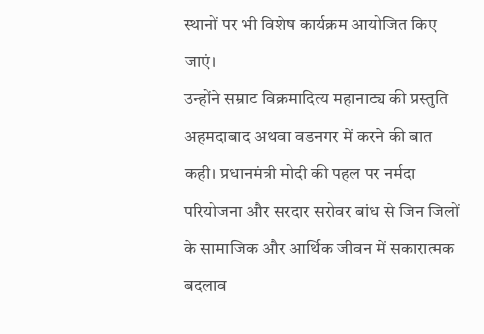स्थानों पर भी विशेष कार्यक्रम आयोजित किए जाएं।
उन्होंने सम्राट विक्रमादित्य महानाट्य की प्रस्तुति अहमदाबाद अथवा वडनगर में करने की बात कही। प्रधानमंत्री मोदी की पहल पर नर्मदा परियोजना और सरदार सरोवर बांध से जिन जिलों के सामाजिक और आर्थिक जीवन में सकारात्मक बदलाव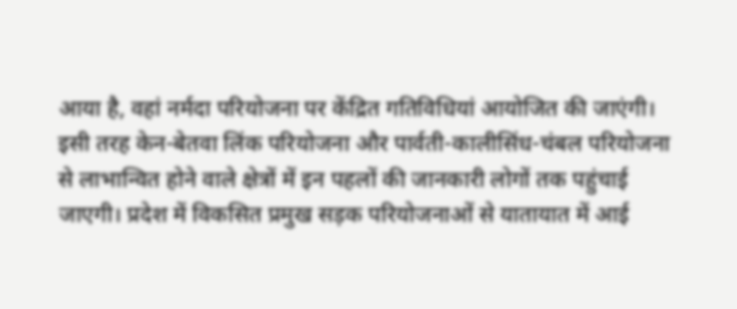आया है, वहां नर्मदा परियोजना पर केंद्रित गतिविधियां आयोजित की जाएंगी।
इसी तरह केन-बेतवा लिंक परियोजना और पार्वती-कालीसिंध-चंबल परियोजना से लाभान्वित होने वाले क्षेत्रों में इन पहलों की जानकारी लोगों तक पहुंचाई जाएगी। प्रदेश में विकसित प्रमुख सड़क परियोजनाओं से यातायात में आई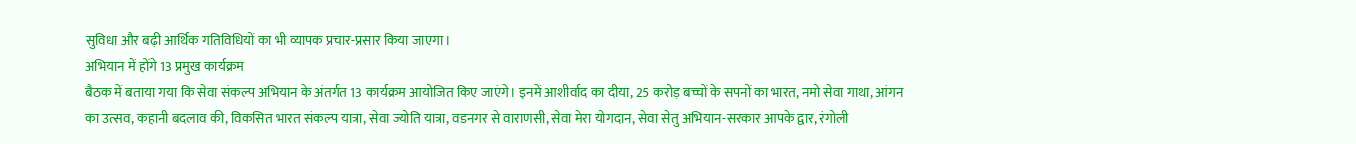सुविधा और बढ़ी आर्थिक गतिविधियों का भी व्यापक प्रचार-प्रसार किया जाएगा।
अभियान में होंगे 13 प्रमुख कार्यक्रम
बैठक में बताया गया कि सेवा संकल्प अभियान के अंतर्गत 13 कार्यक्रम आयोजित किए जाएंगे। इनमें आशीर्वाद का दीया, 25 करोड़ बच्चों के सपनों का भारत, नमो सेवा गाथा, आंगन का उत्सव, कहानी बदलाव की, विकसित भारत संकल्प यात्रा, सेवा ज्योति यात्रा, वडनगर से वाराणसी, सेवा मेरा योगदान, सेवा सेतु अभियान-सरकार आपके द्वार, रंगोली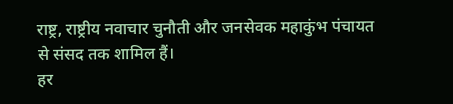राष्ट्र, राष्ट्रीय नवाचार चुनौती और जनसेवक महाकुंभ पंचायत से संसद तक शामिल हैं।
हर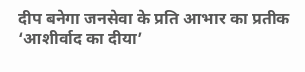दीप बनेगा जनसेवा के प्रति आभार का प्रतीक
‘आशीर्वाद का दीया’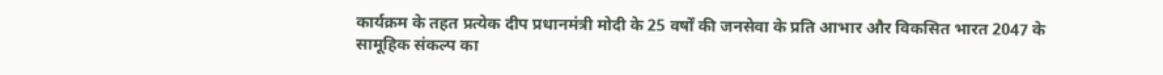कार्यक्रम के तहत प्रत्येक दीप प्रधानमंत्री मोदी के 25 वर्षों की जनसेवा के प्रति आभार और विकसित भारत 2047 के सामूहिक संकल्प का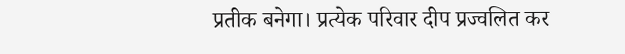प्रतीक बनेगा। प्रत्येक परिवार दीप प्रज्वलित कर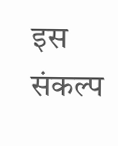इस संकल्प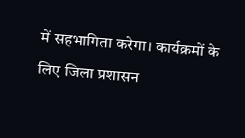में सहभागिता करेगा। कार्यक्रमों के लिए जिला प्रशासन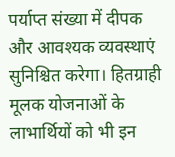पर्याप्त संख्या में दीपक और आवश्यक व्यवस्थाएं सुनिश्चित करेगा। हितग्राही मूलक योजनाओं के लाभार्थियों को भी इन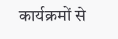कार्यक्रमों से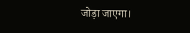जोड़ा जाएगा।